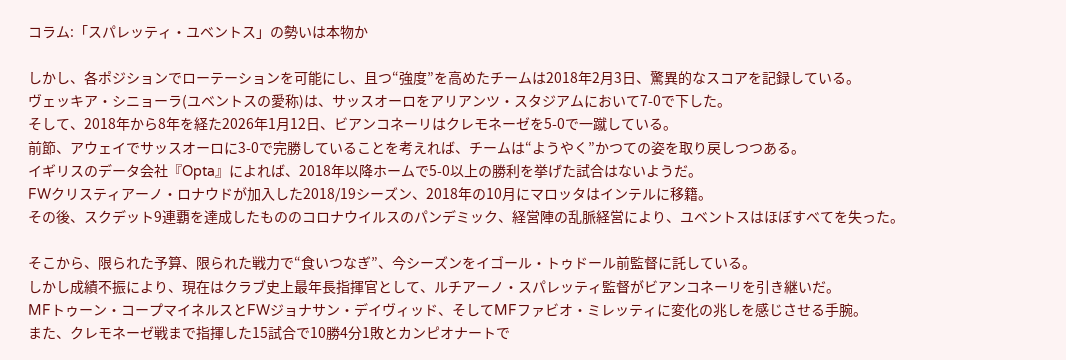コラム:「スパレッティ・ユベントス」の勢いは本物か

しかし、各ポジションでローテーションを可能にし、且つ“強度”を高めたチームは2018年2月3日、驚異的なスコアを記録している。
ヴェッキア・シニョーラ(ユベントスの愛称)は、サッスオーロをアリアンツ・スタジアムにおいて7-0で下した。
そして、2018年から8年を経た2026年1月12日、ビアンコネーリはクレモネーゼを5-0で一蹴している。
前節、アウェイでサッスオーロに3-0で完勝していることを考えれば、チームは“ようやく”かつての姿を取り戻しつつある。
イギリスのデータ会社『Opta』によれば、2018年以降ホームで5-0以上の勝利を挙げた試合はないようだ。
FWクリスティアーノ・ロナウドが加入した2018/19シーズン、2018年の10月にマロッタはインテルに移籍。
その後、スクデット9連覇を達成したもののコロナウイルスのパンデミック、経営陣の乱脈経営により、ユベントスはほぼすべてを失った。

そこから、限られた予算、限られた戦力で“食いつなぎ”、今シーズンをイゴール・トゥドール前監督に託している。
しかし成績不振により、現在はクラブ史上最年長指揮官として、ルチアーノ・スパレッティ監督がビアンコネーリを引き継いだ。
MFトゥーン・コープマイネルスとFWジョナサン・デイヴィッド、そしてMFファビオ・ミレッティに変化の兆しを感じさせる手腕。
また、クレモネーゼ戦まで指揮した15試合で10勝4分1敗とカンピオナートで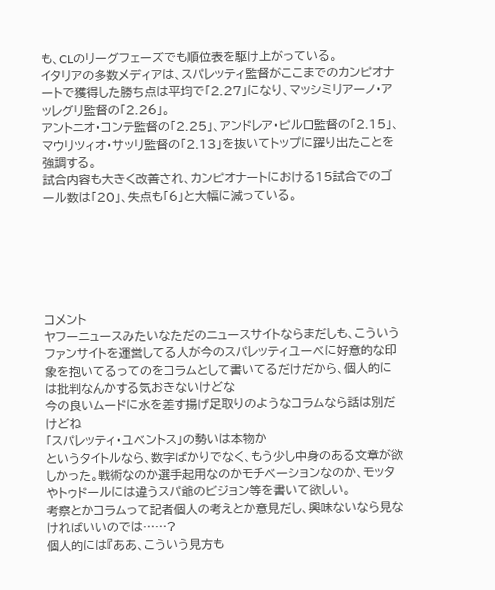も、CLのリーグフェーズでも順位表を駆け上がっている。
イタリアの多数メディアは、スパレッティ監督がここまでのカンピオナートで獲得した勝ち点は平均で「2.27」になり、マッシミリアーノ・アッレグリ監督の「2.26」。
アントニオ・コンテ監督の「2.25」、アンドレア・ピルロ監督の「2.15」、マウリツィオ・サッリ監督の「2.13」を抜いてトップに躍り出たことを強調する。
試合内容も大きく改善され、カンピオナートにおける15試合でのゴール数は「20」、失点も「6」と大幅に減っている。






コメント
ヤフーニュースみたいなただのニュースサイトならまだしも、こういうファンサイトを運営してる人が今のスパレッティユーベに好意的な印象を抱いてるってのをコラムとして書いてるだけだから、個人的には批判なんかする気おきないけどな
今の良いムードに水を差す揚げ足取りのようなコラムなら話は別だけどね
「スパレッティ・ユベントス」の勢いは本物か
というタイトルなら、数字ばかりでなく、もう少し中身のある文章が欲しかった。戦術なのか選手起用なのかモチベーションなのか、モッタやトゥドールには違うスパ爺のビジョン等を書いて欲しい。
考察とかコラムって記者個人の考えとか意見だし、興味ないなら見なければいいのでは……?
個人的には『ああ、こういう見方も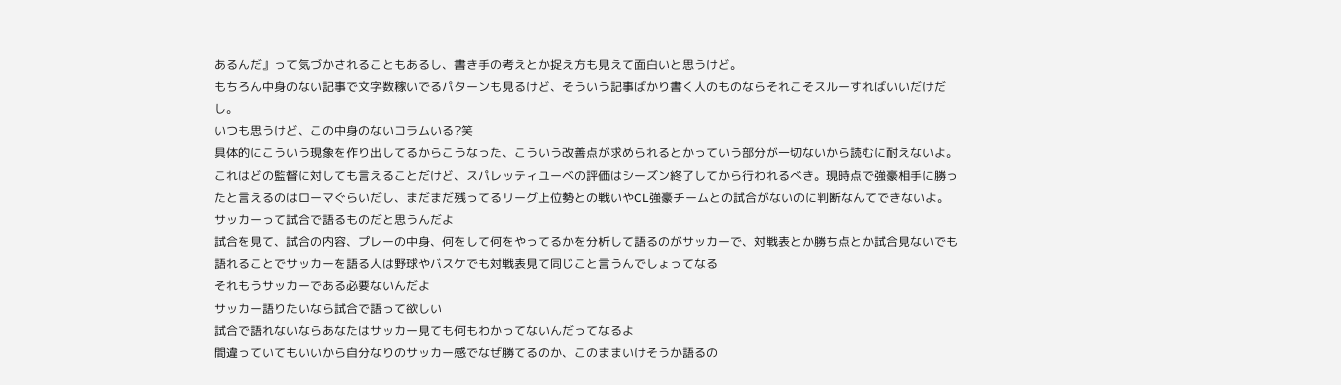あるんだ』って気づかされることもあるし、書き手の考えとか捉え方も見えて面白いと思うけど。
もちろん中身のない記事で文字数稼いでるパターンも見るけど、そういう記事ばかり書く人のものならそれこそスルーすればいいだけだし。
いつも思うけど、この中身のないコラムいる?笑
具体的にこういう現象を作り出してるからこうなった、こういう改善点が求められるとかっていう部分が一切ないから読むに耐えないよ。
これはどの監督に対しても言えることだけど、スパレッティユーベの評価はシーズン終了してから行われるべき。現時点で強豪相手に勝ったと言えるのはローマぐらいだし、まだまだ残ってるリーグ上位勢との戦いやCL強豪チームとの試合がないのに判断なんてできないよ。
サッカーって試合で語るものだと思うんだよ
試合を見て、試合の内容、プレーの中身、何をして何をやってるかを分析して語るのがサッカーで、対戦表とか勝ち点とか試合見ないでも語れることでサッカーを語る人は野球やバスケでも対戦表見て同じこと言うんでしょってなる
それもうサッカーである必要ないんだよ
サッカー語りたいなら試合で語って欲しい
試合で語れないならあなたはサッカー見ても何もわかってないんだってなるよ
間違っていてもいいから自分なりのサッカー感でなぜ勝てるのか、このままいけそうか語るの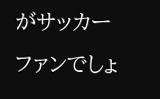がサッカーファンでしょ